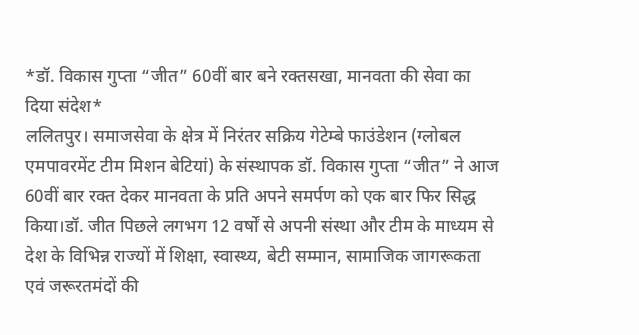*डॉ. विकास गुप्ता “जीत” 60वीं बार बने रक्तसखा, मानवता की सेवा का दिया संदेश*
ललितपुर। समाजसेवा के क्षेत्र में निरंतर सक्रिय गेटेम्बे फाउंडेशन (ग्लोबल एमपावरमेंट टीम मिशन बेटियां) के संस्थापक डॉ. विकास गुप्ता “जीत” ने आज 60वीं बार रक्त देकर मानवता के प्रति अपने समर्पण को एक बार फिर सिद्ध किया।डॉ. जीत पिछले लगभग 12 वर्षों से अपनी संस्था और टीम के माध्यम से देश के विभिन्न राज्यों में शिक्षा, स्वास्थ्य, बेटी सम्मान, सामाजिक जागरूकता एवं जरूरतमंदों की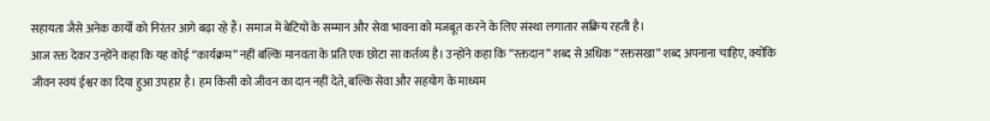सहायता जैसे अनेक कार्यों को निरंतर आगे बढ़ा रहे हैं। समाज में बेटियों के सम्मान और सेवा भावना को मजबूत करने के लिए संस्था लगातार सक्रिय रहती है।
आज रक्त देकर उन्होंने कहा कि यह कोई “कार्यक्रम” नहीं बल्कि मानवता के प्रति एक छोटा सा कर्तव्य है। उन्होंने कहा कि “रक्तदान” शब्द से अधिक “रक्तसखा” शब्द अपनाना चाहिए, क्योंकि जीवन स्वयं ईश्वर का दिया हुआ उपहार है। हम किसी को जीवन का दान नहीं देते, बल्कि सेवा और सहयोग के माध्यम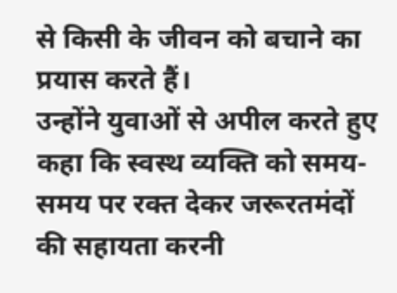से किसी के जीवन को बचाने का प्रयास करते हैं।
उन्होंने युवाओं से अपील करते हुए कहा कि स्वस्थ व्यक्ति को समय-समय पर रक्त देकर जरूरतमंदों की सहायता करनी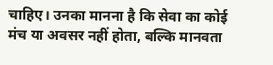चाहिए। उनका मानना है कि सेवा का कोई मंच या अवसर नहीं होता, बल्कि मानवता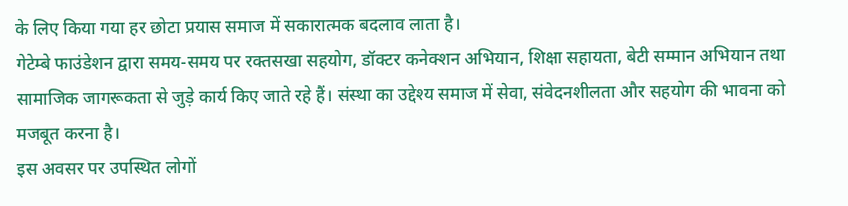के लिए किया गया हर छोटा प्रयास समाज में सकारात्मक बदलाव लाता है।
गेटेम्बे फाउंडेशन द्वारा समय-समय पर रक्तसखा सहयोग, डॉक्टर कनेक्शन अभियान, शिक्षा सहायता, बेटी सम्मान अभियान तथा सामाजिक जागरूकता से जुड़े कार्य किए जाते रहे हैं। संस्था का उद्देश्य समाज में सेवा, संवेदनशीलता और सहयोग की भावना को मजबूत करना है।
इस अवसर पर उपस्थित लोगों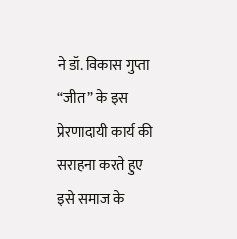ने डॉ. विकास गुप्ता “जीत” के इस प्रेरणादायी कार्य की सराहना करते हुए इसे समाज के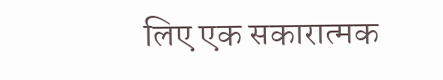लिए एक सकारात्मक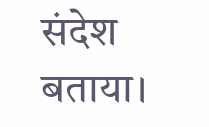संदेश बताया।